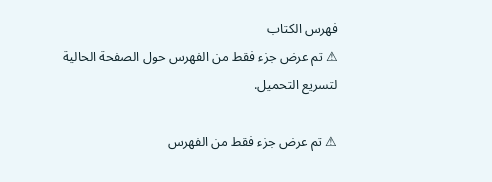فهرس الكتاب
⚠ تم عرض جزء فقط من الفهرس حول الصفحة الحالية لتسريع التحميل.

⚠ تم عرض جزء فقط من الفهرس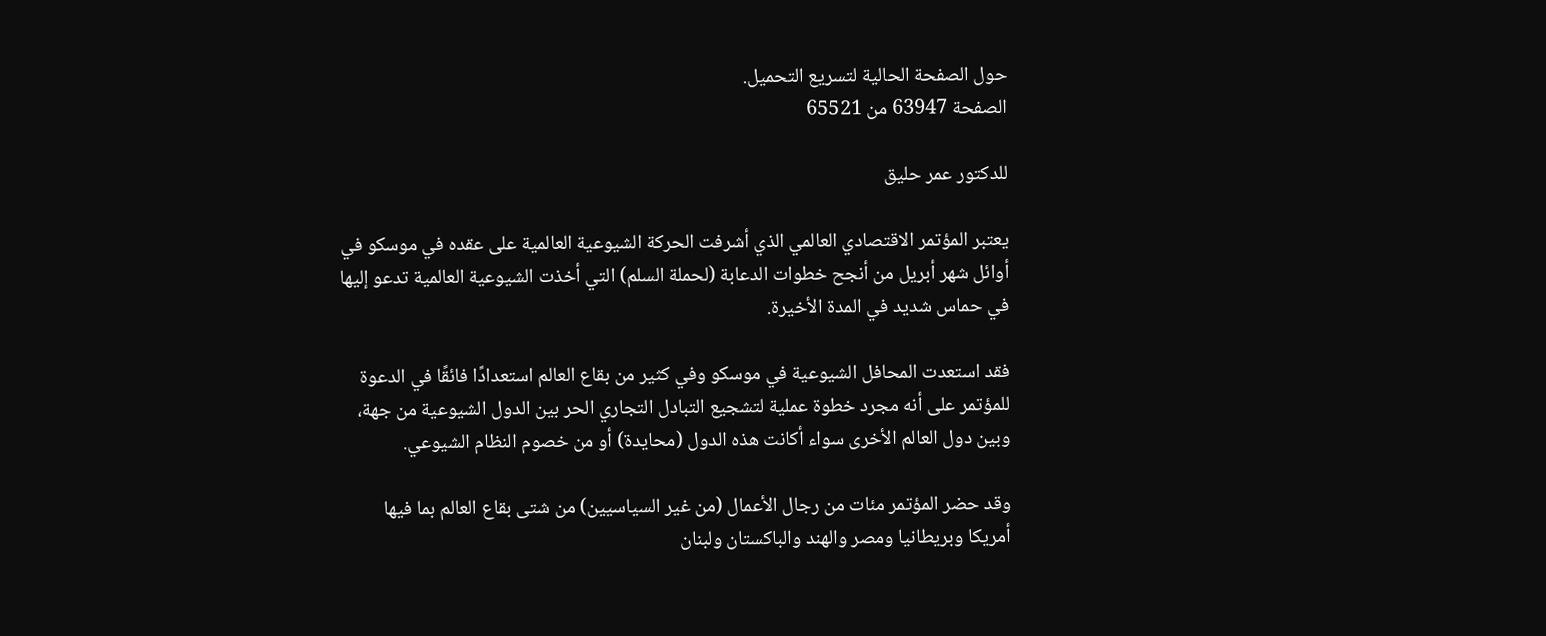حول الصفحة الحالية لتسريع التحميل.
الصفحة 63947 من 65521

للدكتور عمر حليق

يعتبر المؤتمر الاقتصادي العالمي الذي أشرفت الحركة الشيوعية العالمية على عقده في موسكو في أوائل شهر أبريل من أنجح خطوات الدعابة (لحملة السلم) التي أخذت الشيوعية العالمية تدعو إليها في حماس شديد في المدة الأخيرة.

فقد استعدت المحافل الشيوعية في موسكو وفي كثير من بقاع العالم استعدادًا فائقًا في الدعوة للمؤتمر على أنه مجرد خطوة عملية لتشجيع التبادل التجاري الحر بين الدول الشيوعية من جهة، وبين دول العالم الأخرى سواء أكانت هذه الدول (محايدة) أو من خصوم النظام الشيوعي.

وقد حضر المؤتمر مئات من رجال الأعمال (من غير السياسيين) من شتى بقاع العالم بما فيها أمريكا وبريطانيا ومصر والهند والباكستان ولبنان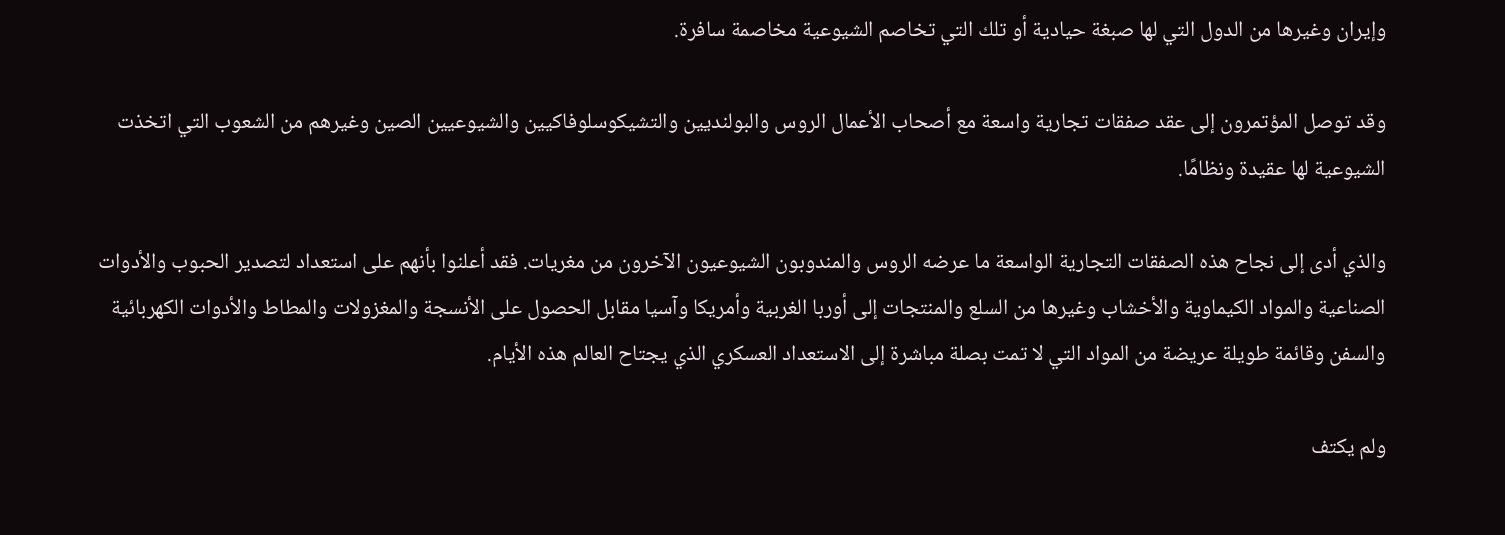وإيران وغيرها من الدول التي لها صبغة حيادية أو تلك التي تخاصم الشيوعية مخاصمة سافرة.

وقد توصل المؤتمرون إلى عقد صفقات تجارية واسعة مع أصحاب الأعمال الروس والبولنديين والتشيكوسلوفاكيين والشيوعيين الصين وغيرهم من الشعوب التي اتخذت الشيوعية لها عقيدة ونظامًا.

والذي أدى إلى نجاح هذه الصفقات التجارية الواسعة ما عرضه الروس والمندوبون الشيوعيون الآخرون من مغريات. فقد أعلنوا بأنهم على استعداد لتصدير الحبوب والأدوات الصناعية والمواد الكيماوية والأخشاب وغيرها من السلع والمنتجات إلى أوربا الغربية وأمريكا وآسيا مقابل الحصول على الأنسجة والمغزولات والمطاط والأدوات الكهربائية والسفن وقائمة طويلة عريضة من المواد التي لا تمت بصلة مباشرة إلى الاستعداد العسكري الذي يجتاح العالم هذه الأيام.

ولم يكتف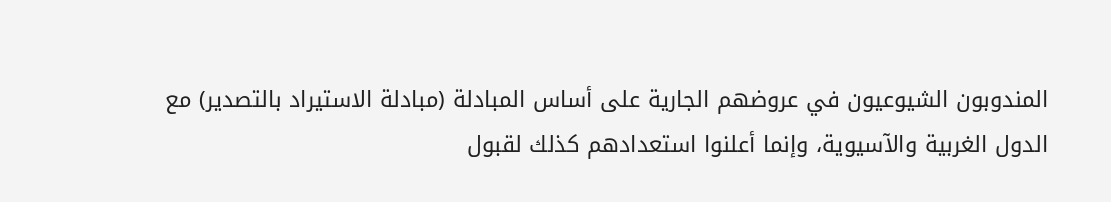المندوبون الشيوعيون في عروضهم الجارية على أساس المبادلة (مبادلة الاستيراد بالتصدير) مع الدول الغربية والآسيوية، وإنما أعلنوا استعدادهم كذلك لقبول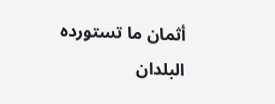أثمان ما تستورده البلدان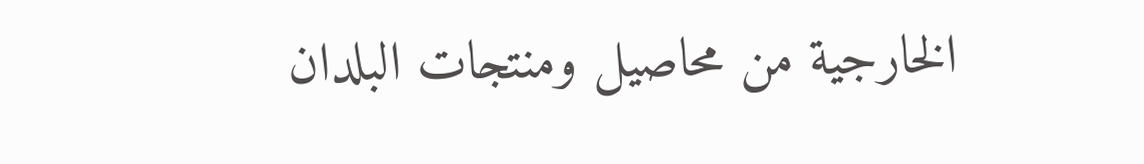الخارجية من محاصيل ومنتجات البلدان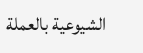الشيوعية بالعملة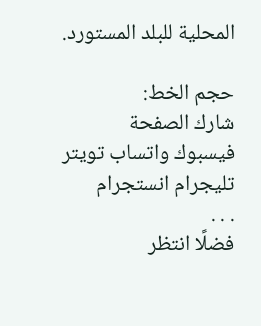المحلية للبلد المستورد.

حجم الخط:
شارك الصفحة
فيسبوك واتساب تويتر تليجرام انستجرام
. . .
فضلًا انتظر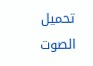تحميل الصوت